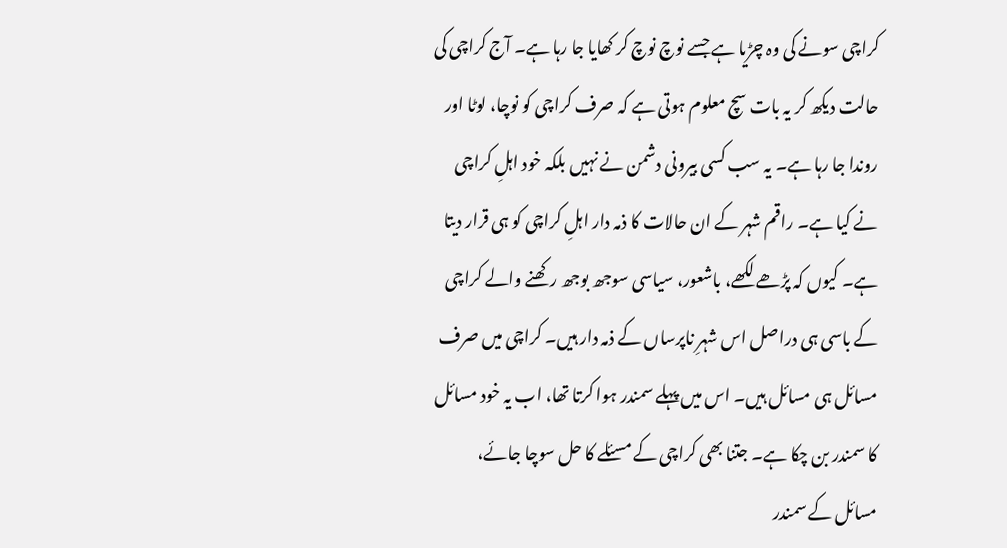کراچی سونے کی وہ چڑیا ہے جسے نوچ نوچ کر کھایا جا رہا ہے۔ آج کراچی کی حالت دیکھ کر یہ بات سچ معلوم ہوتی ہے کہ صرف کراچی کو نوچا، لوٹا اور روندا جا رہا ہے۔ یہ سب کسی بیرونی دشمن نے نہیں بلکہ خود اہلِ کراچی نے کیا ہے۔ راقم شہر کے ان حالات کا ذمہ دار اہلِ کراچی کو ہی قرار دیتا ہے۔ کیوں کہ پڑھے لکھے، باشعور، سیاسی سوجھ بوجھ رکھنے والے کراچی کے باسی ہی دراصل اس شہرِ ناپرساں کے ذمہ دار ہیں۔ کراچی میں صرف مسائل ہی مسائل ہیں۔ اس میں پہلے سمندر ہوا کرتا تھا، اب یہ خود مسائل کا سمندر بن چکا ہے۔ جتنا بھی کراچی کے مسئلے کا حل سوچا جائے، مسائل کے سمندر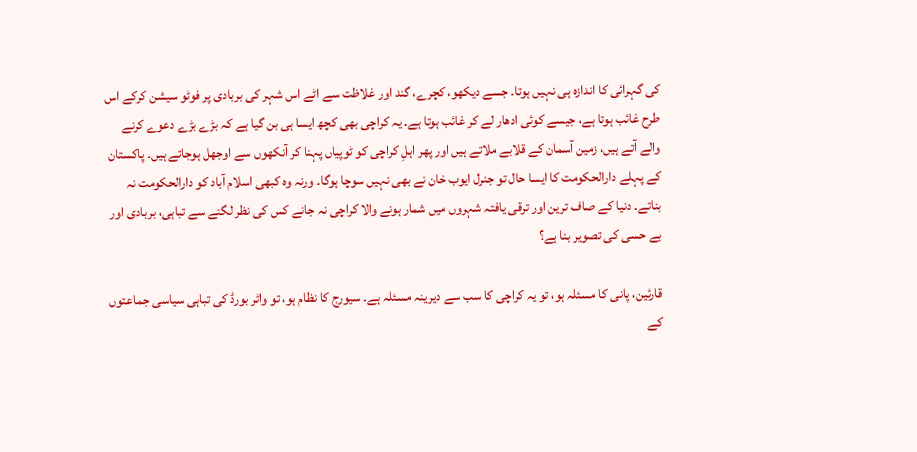کی گہرائی کا اندازہ ہی نہیں ہوتا۔ جسے دیکھو، کچرے، گند اور غلاظت سے اٹے اس شہر کی بربادی پر فوٹو سیشن کرکے اس طرح غائب ہوتا ہے، جیسے کوئی ادھار لے کر غائب ہوتا ہے۔ یہ کراچی بھی کچھ ایسا ہی بن گیا ہے کہ بڑے بڑے دعوے کرنے والے آتے ہیں، زمین آسمان کے قلابے ملاتے ہیں اور پھر اہلِ کراچی کو ٹوپیاں پہنا کر آنکھوں سے اوجھل ہوجاتے ہیں۔ پاکستان کے پہلے دارالحکومت کا ایسا حال تو جنرل ایوب خان نے بھی نہیں سوچا ہوگا۔ ورنہ وہ کبھی اسلام آباد کو دارالحکومت نہ بناتے۔ دنیا کے صاف ترین اور ترقی یافتہ شہروں میں شمار ہونے والا کراچی نہ جانے کس کی نظر لگنے سے تباہی، بربادی اور بے حسی کی تصویر بنا ہے؟

قارئین، پانی کا مسئلہ ہو، تو یہ کراچی کا سب سے دیرینہ مسئلہ ہے۔ سیورج کا نظام ہو، تو واٹر بورڈ کی تباہی سیاسی جماعتوں کے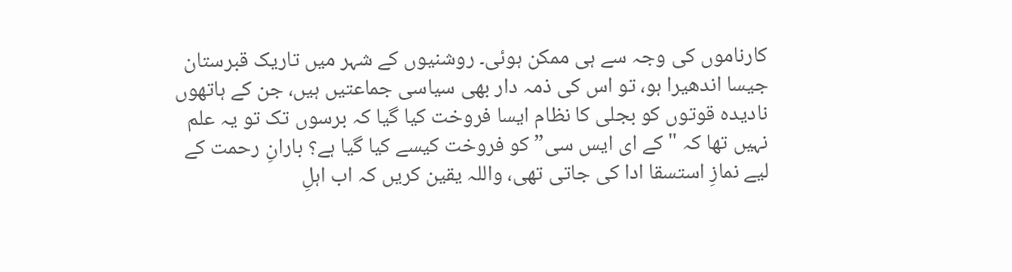کارناموں کی وجہ سے ہی ممکن ہوئی۔ روشنیوں کے شہر میں تاریک قبرستان جیسا اندھیرا ہو، تو اس کی ذمہ دار بھی سیاسی جماعتیں ہیں، جن کے ہاتھوں نادیدہ قوتوں کو بجلی کا نظام ایسا فروخت کیا گیا کہ برسوں تک تو یہ علم نہیں تھا کہ "کے ای ایس سی” کو فروخت کیسے کیا گیا ہے؟ بارانِ رحمت کے لیے نمازِ استسقا ادا کی جاتی تھی، واللہ یقین کریں کہ اب اہلِ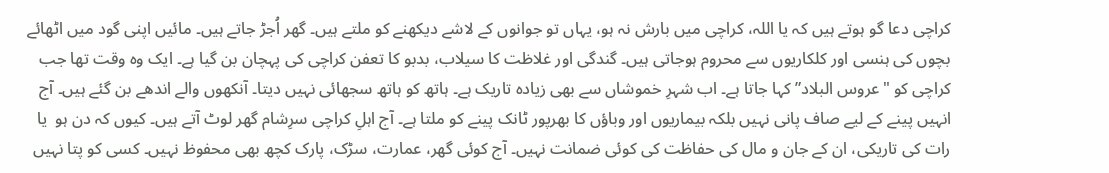کراچی دعا گو ہوتے ہیں کہ یا اللہ، کراچی میں بارش نہ ہو، یہاں تو جوانوں کے لاشے دیکھنے کو ملتے ہیں۔ گھر اُجڑ جاتے ہیں۔ مائیں اپنی گود میں اٹھائے بچوں کی ہنسی اور کلکاریوں سے محروم ہوجاتی ہیں۔ گندگی اور غلاظت کا سیلاب، بدبو کا تعفن کراچی کی پہچان بن گیا ہے۔ ایک وہ وقت تھا جب کراچی کو "عروس البلاد” کہا جاتا ہے۔ اب شہرِ خموشاں سے بھی زیادہ تاریک ہے۔ ہاتھ کو ہاتھ سجھائی نہیں دیتا۔ آنکھوں والے اندھے بن گئے ہیں۔ آج انہیں پینے کے لیے صاف پانی نہیں بلکہ بیماریوں اور وباؤں کا بھرپور ٹانک پینے کو ملتا ہے۔ آج اہلِ کراچی سرِشام گھر لوٹ آتے ہیں۔ کیوں کہ دن ہو  یا رات کی تاریکی، ان کے جان و مال کی حفاظت کی کوئی ضمانت نہیں۔ آج کوئی گھر، عمارت، سڑک، پارک کچھ بھی محفوظ نہیں۔ کسی کو پتا نہیں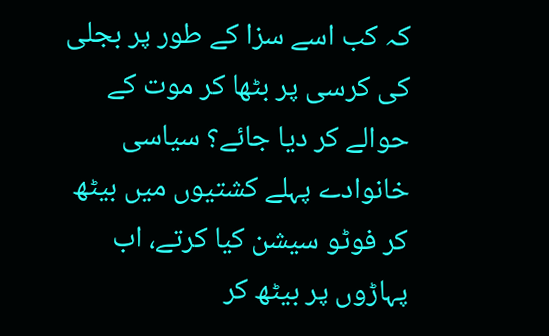کہ کب اسے سزا کے طور پر بجلی کی کرسی پر بٹھا کر موت کے حوالے کر دیا جائے؟ سیاسی خانوادے پہلے کشتیوں میں بیٹھ کر فوٹو سیشن کیا کرتے، اب پہاڑوں پر بیٹھ کر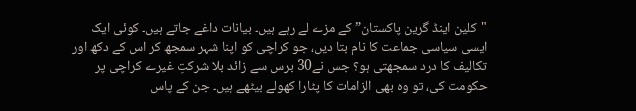"کلین اینڈ گرین پاکستان” کے مزے لے رہے ہیں۔ بیانات داغے جاتے ہیں۔ کوئی ایک ایسی سیاسی جماعت کا نام بتا دیں، جو کراچی کو اپنا شہر سمجھ کر اس کے دکھ اور تکالیف کا درد سمجھتی ہو؟ جس نے30 برس سے زائد بلا شرکتِ غیرے کراچی پر حکومت کی، تو وہ بھی الزامات کا پٹارا کھولے بیٹھے ہیں۔ جن کے پاس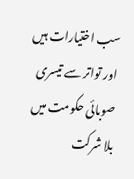سب اختیارات ہیں اور تواتر سے تیسری صوبائی حکومت میں بلا شرکت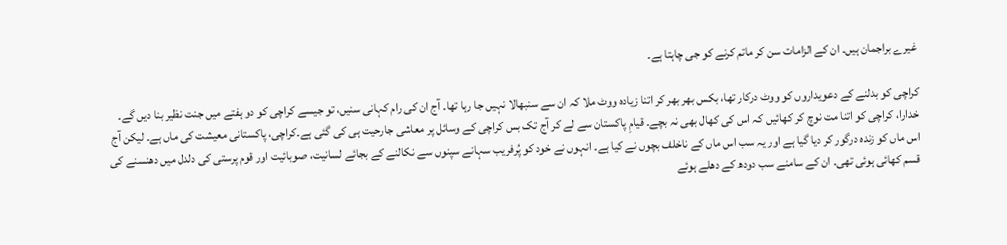غیرے براجمان ہیں۔ ان کے الزامات سن کر ماتم کرنے کو جی چاہتا ہے۔

کراچی کو بدلنے کے دعویداروں کو ووٹ درکار تھا، بکس بھر بھر کر اتنا زیادہ ووٹ ملا کہ ان سے سنبھالا نہیں جا رہا تھا۔ آج ان کی رام کہانی سنیں، تو جیسے کراچی کو دو ہفتے میں جنت نظیر بنا دیں گے۔ خدارا، کراچی کو اتنا مت نوچ کر کھائیں کہ اس کی کھال بھی نہ بچے۔ قیامِ پاکستان سے لے کر آج تک بس کراچی کے وسائل پر معاشی جارحیت ہی کی گئی ہے۔کراچی، پاکستانی معیشت کی ماں ہے۔ لیکن آج اس ماں کو زندہ درگور کر دیا گیا ہے اور یہ سب اس ماں کے ناخلف بچوں نے کیا ہے۔ انہوں نے خود کو پُرفریب سہانے سپنوں سے نکالنے کے بجائے لسانیت، صوبائیت اور قوم پرستی کی دلدل میں دھنسنے کی قسم کھائی ہوئی تھی۔ ان کے سامنے سب دودھ کے دھلے ہوئے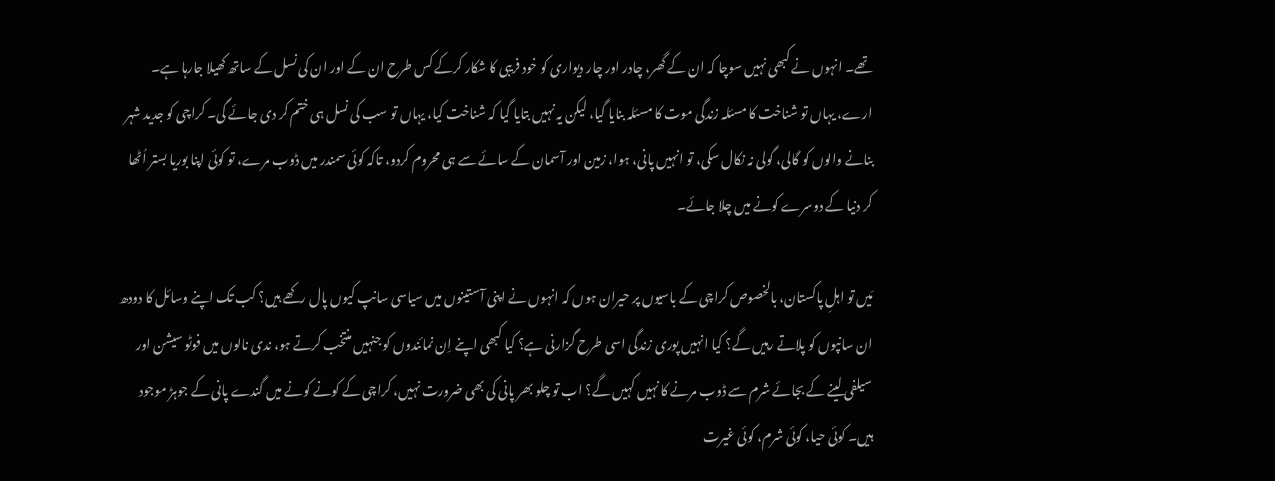تھے۔ انہوں نے کبھی نہیں سوچا کہ ان کے گھر، چادر اور چار دیواری کو خود فریبی کا شکار کرکے کس طرح ان کے اور ان کی نسل کے ساتھ کھیلا جارہا ہے۔ ارے، یہاں تو شناخت کا مسئلہ زندگی موت کا مسئلہ بنایا گیا، لیکن یہ نہیں بتایا گیا کہ شناخت کیا، یہاں تو سب کی نسل ہی ختم کر دی جائے گی۔ کراچی کو جدید شہر بنانے والوں کو گالی، گولی نہ نکال سکی، تو انہیں پانی، ہوا، زمین اور آسمان کے سائے سے ہی محروم کردو، تاکہ کوئی سمندر میں ڈوب مرے، تو کوئی اپنا بوریا بستر اُٹھا کر دنیا کے دوسرے کونے میں چلا جائے۔

مَیں تو اہلِ پاکستان، بالخصوص کراچی کے باسیوں پر حیران ہوں کہ انہوں نے اپنی آستینوں میں سیاسی سانپ کیوں پال رکھے ہیں؟ کب تک اپنے وسائل کا دودھ ان سانپوں کو پلاتے رہیں گے؟ کیا انہیں پوری زندگی اسی طرح گزارنی ہے؟ کیا کبھی اپنے اِن نمائندوں کو جنہیں منتخب کرتے ہو، ندی نالوں میں فوٹو سیشن اور سیلفی لینے کے بجائے شرم سے ڈوب مرنے کا نہیں کہیں گے؟ اب تو چلو بھر پانی کی بھی ضرورت نہیں، کراچی کے کونے کونے میں گندے پانی کے جوہڑ موجود ہیں۔ کوئی حیا، کوئی شرم، کوئی غیرت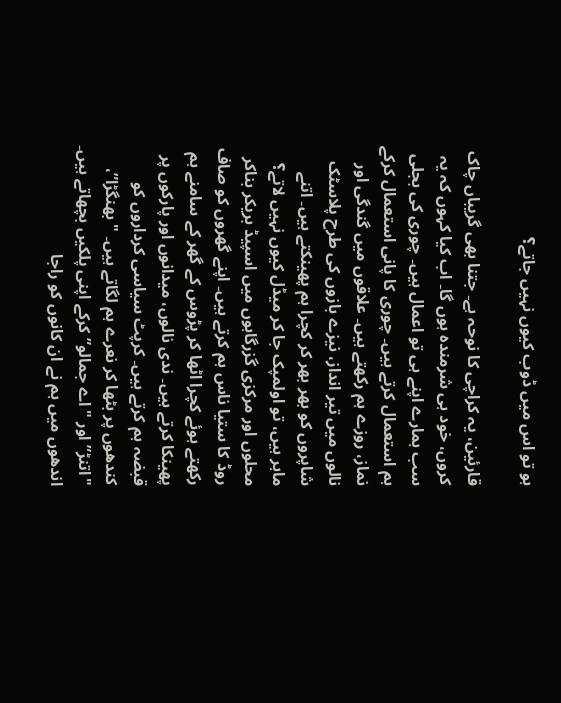ہو تو اس میں ڈوب کیوں نہیں جاتے؟

قارئین، یہ کراچی کا نوحہ ہے۔ جتنا بھی گریباں چاک کروں، خود ہی شرمندہ ہوں گا۔ اب کیا کہوں کہ یہ سب ہمارے اپنے ہی تو اعمال ہیں۔ چوری کی بجلی ہم استعمال کرتے ہیں۔ چوری کا پانی استعمال کرکے نماز، روزے ہم رکھتے ہیں۔ علاقوں میں گندگی اور نالوں میں تیر انداز، نیزے بازوں کی طرح پلاسٹک شاپروں کو بھر بھر کر کچرا ہم پھینکتے ہیں۔ اتنے ماہر ہیں، تو اولمپک جا کر میڈل کیوں نہیں لاتے؟ محلوں اور مرکزی گزرگاہوں میں اسپیڈ بریکر بناکر روڈ کا ستیا ناس ہم کرتے ہیں۔ اپنے گھروں کو صاف رکھتے ہوئے کچرا اٹھا کر پڑوس کے گھر کے سامنے ہم پھینکا کرتے ہیں۔ ندی نالوں، میدانوں اور پارکوں پر قبضہ ہم کرتے ہیں۔ کرپٹ سیاسی کرداروں کو کندھوں پر بٹھا کر نعرے ہم لگاتے ہیں۔ "بھنگڑا”، "اتنڑ” اور "اے جمالو” کرکے اپنی پلکیں بچھاتے ہیں۔ اندھوں میں ہم نے ان کانوں کو راجا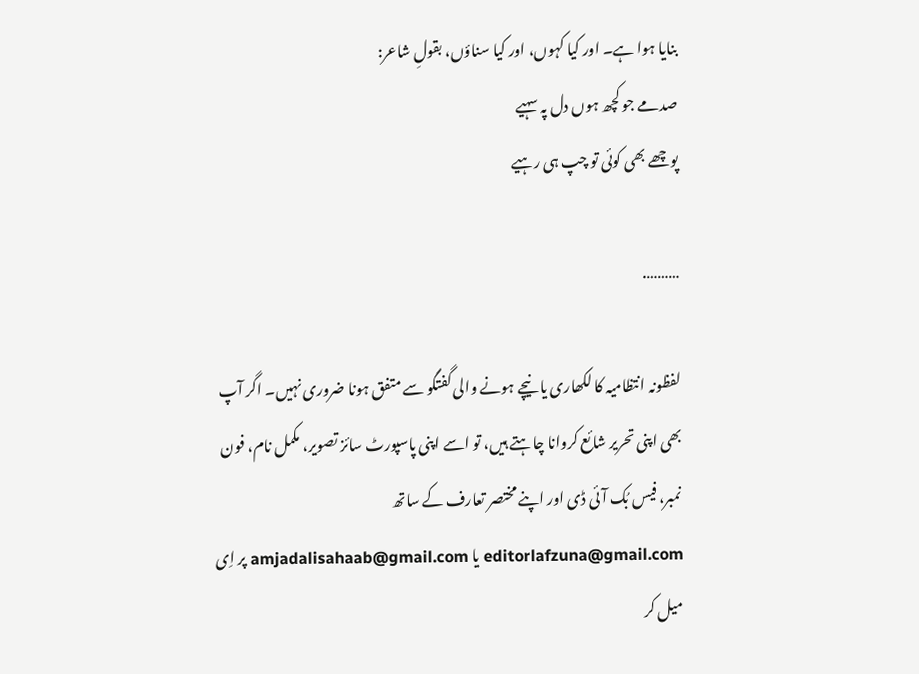بنایا ہوا ہے۔ اور کیا کہوں، اور کیا سناؤں، بقولِ شاعر:
صدمے جو کچھ ہوں دل پہ سہیے
پوچھے بھی کوئی تو چپ ہی رہیے

……….

لفظونہ انتظامیہ کا لکھاری یا نیچے ہونے والی گفتگو سے متفق ہونا ضروری نہیں۔ اگر آپ بھی اپنی تحریر شائع کروانا چاہتے ہیں، تو اسے اپنی پاسپورٹ سائز تصویر، مکمل نام، فون نمبر، فیس بُک آئی ڈی اور اپنے مختصر تعارف کے ساتھ editorlafzuna@gmail.com یا amjadalisahaab@gmail.com پر اِی میل کر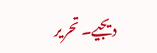دیجیے۔ تحریر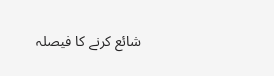شائع کرنے کا فیصلہ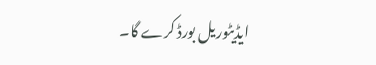ایڈیٹوریل بورڈ کرے گا۔